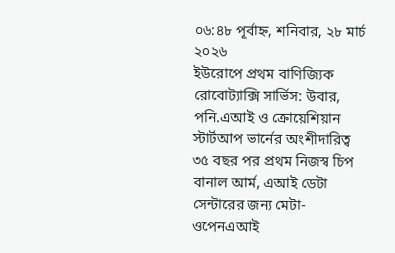০৬:৪৮ পূর্বাহ্ন, শনিবার, ২৮ মার্চ ২০২৬
ইউরোপে প্রথম বাণিজ্যিক রোবোট্যাক্সি সার্ভিস: উবার, পনি.এআই ও ক্রোয়েশিয়ান স্টার্টআপ ভার্নের অংশীদারিত্ব ৩৫ বছর পর প্রথম নিজস্ব চিপ বানাল আর্ম, এআই ডেটা সেন্টারের জন্য মেটা-ওপেনএআই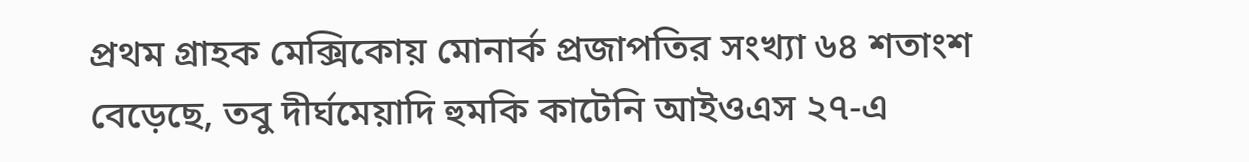প্রথম গ্রাহক মেক্সিকোয় মোনার্ক প্রজাপতির সংখ্যা ৬৪ শতাংশ বেড়েছে, তবু দীর্ঘমেয়াদি হুমকি কাটেনি আইওএস ২৭-এ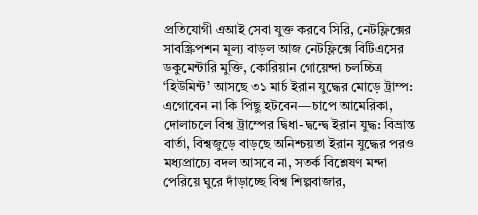প্রতিযোগী এআই সেবা যুক্ত করবে সিরি, নেটফ্লিক্সের সাবস্ক্রিপশন মূল্য বাড়ল আজ নেটফ্লিক্সে বিটিএসের ডকুমেন্টারি মুক্তি, কোরিয়ান গোয়েন্দা চলচ্চিত্র ‘হিউমিন্ট’ আসছে ৩১ মার্চ ইরান যুদ্ধের মোড়ে ট্রাম্প: এগোবেন না কি পিছু হটবেন—চাপে আমেরিকা, দোলাচলে বিশ্ব ট্রাম্পের দ্বিধা-দ্বন্দ্বে ইরান যুদ্ধ: বিভ্রান্ত বার্তা, বিশ্বজুড়ে বাড়ছে অনিশ্চয়তা ইরান যুদ্ধের পরও মধ্যপ্রাচ্যে বদল আসবে না, সতর্ক বিশ্লেষণ মন্দা পেরিয়ে ঘুরে দাঁড়াচ্ছে বিশ্ব শিল্পবাজার,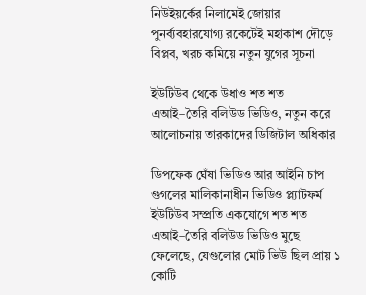নিউইয়র্কের নিলামেই জোয়ার পুনর্ব্যবহারযোগ্য রকেটেই মহাকাশ দৌড়ে বিপ্লব, খরচ কমিয়ে নতুন যুগের সূচনা

ইউটিউব থেকে উধাও শত শত এআই–তৈরি বলিউড ভিডিও, নতুন করে আলোচনায় তারকাদের ডিজিটাল অধিকার

ডিপফেক ঘেঁষা ভিডিও আর আইনি চাপ
গুগলের মালিকানাধীন ভিডিও প্ল্যাটফর্ম ইউটিউব সম্প্রতি একযোগে শত শত এআই–তৈরি বলিউড ভিডিও মুছে ফেলেছে, যেগুলোর মোট ভিউ ছিল প্রায় ১ কোটি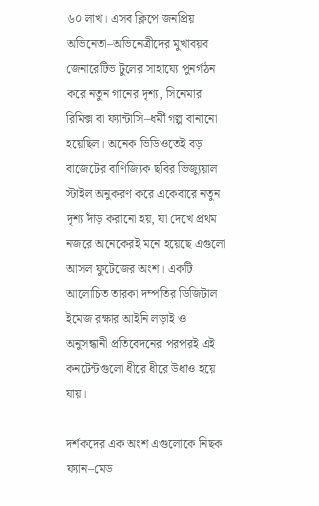৬০ লাখ। এসব ক্লিপে জনপ্রিয় অভিনেতা–অভিনেত্রীদের মুখাবয়ব জেনারেটিভ টুলের সাহায্যে পুনর্গঠন করে নতুন গানের দৃশ্য, সিনেমার রিমিক্স বা ফ্যান্টাসি–ধর্মী গল্প বানানো হয়েছিল। অনেক ভিডিওতেই বড় বাজেটের বাণিজ্যিক ছবির ভিজ্যুয়াল স্টাইল অনুকরণ করে একেবারে নতুন দৃশ্য দাঁড় করানো হয়, যা দেখে প্রথম নজরে অনেকেরই মনে হয়েছে এগুলো আসল ফুটেজের অংশ। একটি আলোচিত তারকা দম্পতির ডিজিটাল ইমেজ রক্ষার আইনি লড়াই ও অনুসন্ধানী প্রতিবেদনের পরপরই এই কনটেন্টগুলো ধীরে ধীরে উধাও হয়ে যায়।

দর্শকদের এক অংশ এগুলোকে নিছক ফ্যান–মেড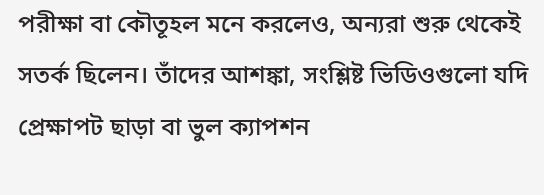পরীক্ষা বা কৌতূহল মনে করলেও, অন্যরা শুরু থেকেই সতর্ক ছিলেন। তাঁদের আশঙ্কা, সংশ্লিষ্ট ভিডিওগুলো যদি প্রেক্ষাপট ছাড়া বা ভুল ক্যাপশন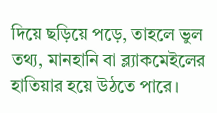দিয়ে ছড়িয়ে পড়ে, তাহলে ভুল তথ্য, মানহানি বা ব্ল্যাকমেইলের হাতিয়ার হয়ে উঠতে পারে।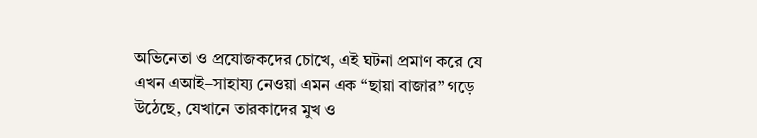অভিনেতা ও প্রযোজকদের চোখে, এই ঘটনা প্রমাণ করে যে এখন এআই–সাহায্য নেওয়া এমন এক “ছায়া বাজার” গড়ে উঠেছে, যেখানে তারকাদের মুখ ও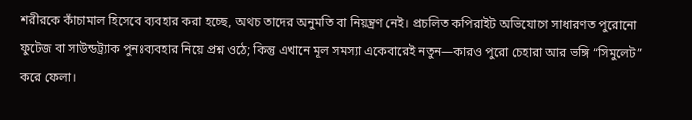শরীরকে কাঁচামাল হিসেবে ব্যবহার করা হচ্ছে, অথচ তাদের অনুমতি বা নিয়ন্ত্রণ নেই। প্রচলিত কপিরাইট অভিযোগে সাধারণত পুরোনো ফুটেজ বা সাউন্ডট্র্যাক পুনঃব্যবহার নিয়ে প্রশ্ন ওঠে; কিন্তু এখানে মূল সমস্যা একেবারেই নতুন—কারও পুরো চেহারা আর ভঙ্গি “সিমুলেট” করে ফেলা।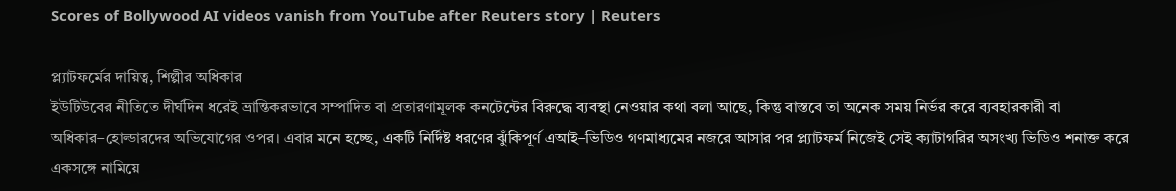Scores of Bollywood AI videos vanish from YouTube after Reuters story | Reuters

প্ল্যাটফর্মের দায়িত্ব, শিল্পীর অধিকার
ইউটিউবের নীতিতে দীর্ঘদিন ধরেই ভ্রান্তিকরভাবে সম্পাদিত বা প্রতারণামূলক কনটেন্টের বিরুদ্ধে ব্যবস্থা নেওয়ার কথা বলা আছে, কিন্তু বাস্তবে তা অনেক সময় নির্ভর করে ব্যবহারকারী বা অধিকার–হোল্ডারদের অভিযোগের ওপর। এবার মনে হচ্ছে, একটি নির্দিষ্ট ধরণের ঝুঁকিপূর্ণ এআই–ভিডিও গণমাধ্যমের নজরে আসার পর প্ল্যাটফর্ম নিজেই সেই ক্যাটাগরির অসংখ্য ভিডিও শনাক্ত করে একসঙ্গে নামিয়ে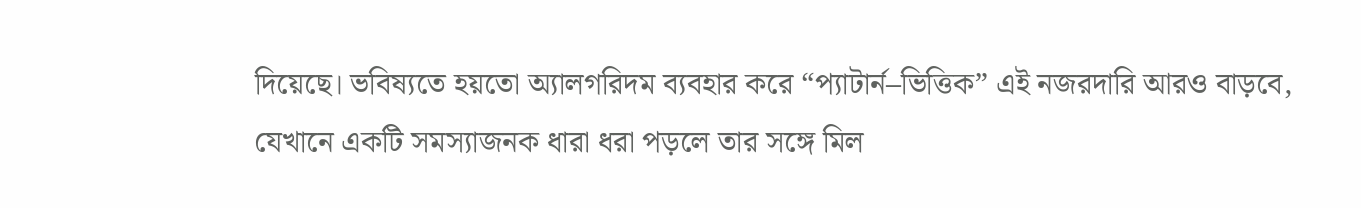দিয়েছে। ভবিষ্যতে হয়তো অ্যালগরিদম ব্যবহার করে “প্যাটার্ন–ভিত্তিক” এই নজরদারি আরও বাড়বে, যেখানে একটি সমস্যাজনক ধারা ধরা পড়লে তার সঙ্গে মিল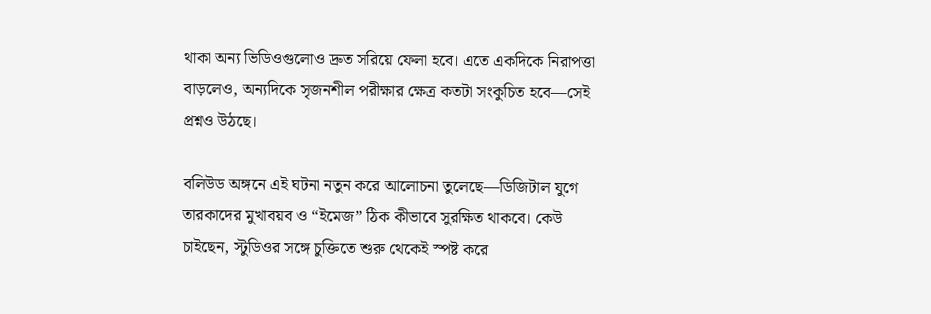থাকা অন্য ভিডিওগুলোও দ্রুত সরিয়ে ফেলা হবে। এতে একদিকে নিরাপত্তা বাড়লেও, অন্যদিকে সৃজনশীল পরীক্ষার ক্ষেত্র কতটা সংকুচিত হবে—সেই প্রশ্নও উঠছে।

বলিউড অঙ্গনে এই ঘটনা নতুন করে আলোচনা তুলেছে—ডিজিটাল যুগে তারকাদের মুখাবয়ব ও “ইমেজ” ঠিক কীভাবে সুরক্ষিত থাকবে। কেউ চাইছেন, স্টুডিওর সঙ্গে চুক্তিতে শুরু থেকেই স্পষ্ট করে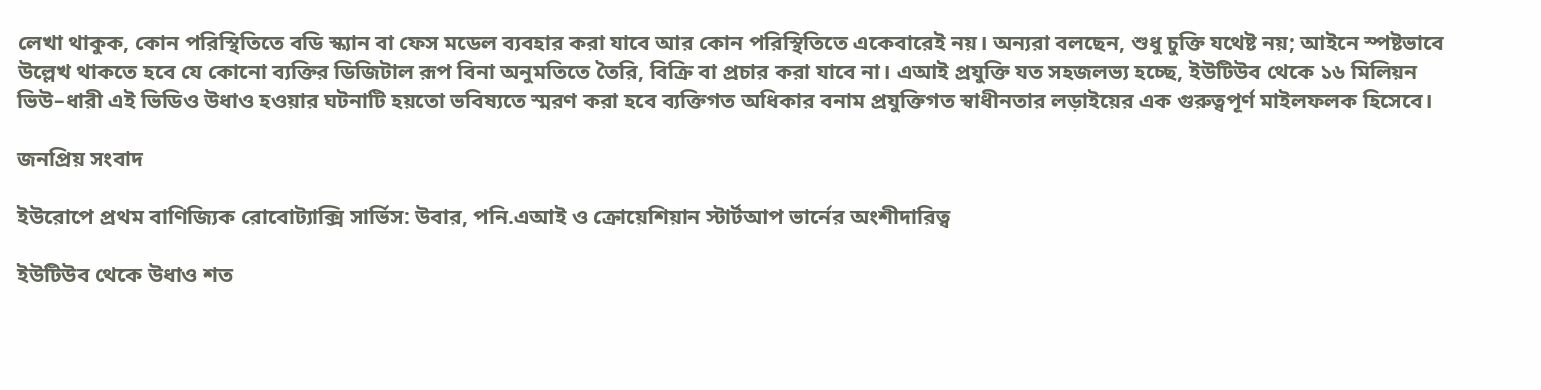লেখা থাকুক, কোন পরিস্থিতিতে বডি স্ক্যান বা ফেস মডেল ব্যবহার করা যাবে আর কোন পরিস্থিতিতে একেবারেই নয়। অন্যরা বলছেন, শুধু চুক্তি যথেষ্ট নয়; আইনে স্পষ্টভাবে উল্লেখ থাকতে হবে যে কোনো ব্যক্তির ডিজিটাল রূপ বিনা অনুমতিতে তৈরি, বিক্রি বা প্রচার করা যাবে না। এআই প্রযুক্তি যত সহজলভ্য হচ্ছে, ইউটিউব থেকে ১৬ মিলিয়ন ভিউ–ধারী এই ভিডিও উধাও হওয়ার ঘটনাটি হয়তো ভবিষ্যতে স্মরণ করা হবে ব্যক্তিগত অধিকার বনাম প্রযুক্তিগত স্বাধীনতার লড়াইয়ের এক গুরুত্বপূর্ণ মাইলফলক হিসেবে।

জনপ্রিয় সংবাদ

ইউরোপে প্রথম বাণিজ্যিক রোবোট্যাক্সি সার্ভিস: উবার, পনি.এআই ও ক্রোয়েশিয়ান স্টার্টআপ ভার্নের অংশীদারিত্ব

ইউটিউব থেকে উধাও শত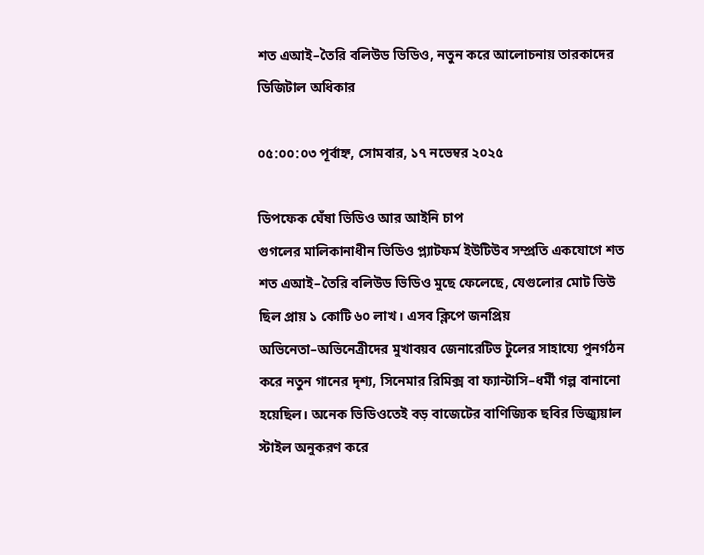শত এআই–তৈরি বলিউড ভিডিও, নতুন করে আলোচনায় তারকাদের ডিজিটাল অধিকার

০৫:০০:০৩ পূর্বাহ্ন, সোমবার, ১৭ নভেম্বর ২০২৫

ডিপফেক ঘেঁষা ভিডিও আর আইনি চাপ
গুগলের মালিকানাধীন ভিডিও প্ল্যাটফর্ম ইউটিউব সম্প্রতি একযোগে শত শত এআই–তৈরি বলিউড ভিডিও মুছে ফেলেছে, যেগুলোর মোট ভিউ ছিল প্রায় ১ কোটি ৬০ লাখ। এসব ক্লিপে জনপ্রিয় অভিনেতা–অভিনেত্রীদের মুখাবয়ব জেনারেটিভ টুলের সাহায্যে পুনর্গঠন করে নতুন গানের দৃশ্য, সিনেমার রিমিক্স বা ফ্যান্টাসি–ধর্মী গল্প বানানো হয়েছিল। অনেক ভিডিওতেই বড় বাজেটের বাণিজ্যিক ছবির ভিজ্যুয়াল স্টাইল অনুকরণ করে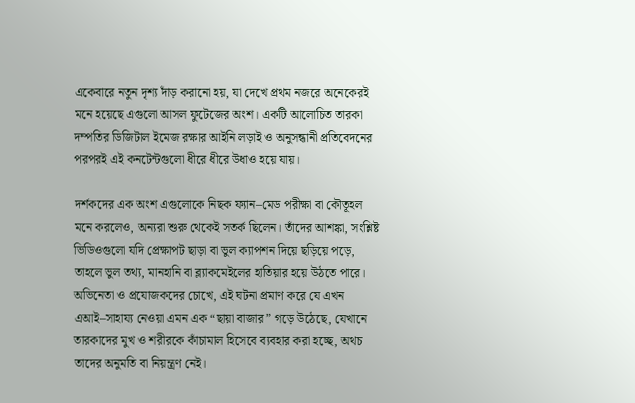একেবারে নতুন দৃশ্য দাঁড় করানো হয়, যা দেখে প্রথম নজরে অনেকেরই মনে হয়েছে এগুলো আসল ফুটেজের অংশ। একটি আলোচিত তারকা দম্পতির ডিজিটাল ইমেজ রক্ষার আইনি লড়াই ও অনুসন্ধানী প্রতিবেদনের পরপরই এই কনটেন্টগুলো ধীরে ধীরে উধাও হয়ে যায়।

দর্শকদের এক অংশ এগুলোকে নিছক ফ্যান–মেড পরীক্ষা বা কৌতূহল মনে করলেও, অন্যরা শুরু থেকেই সতর্ক ছিলেন। তাঁদের আশঙ্কা, সংশ্লিষ্ট ভিডিওগুলো যদি প্রেক্ষাপট ছাড়া বা ভুল ক্যাপশন দিয়ে ছড়িয়ে পড়ে, তাহলে ভুল তথ্য, মানহানি বা ব্ল্যাকমেইলের হাতিয়ার হয়ে উঠতে পারে। অভিনেতা ও প্রযোজকদের চোখে, এই ঘটনা প্রমাণ করে যে এখন এআই–সাহায্য নেওয়া এমন এক “ছায়া বাজার” গড়ে উঠেছে, যেখানে তারকাদের মুখ ও শরীরকে কাঁচামাল হিসেবে ব্যবহার করা হচ্ছে, অথচ তাদের অনুমতি বা নিয়ন্ত্রণ নেই।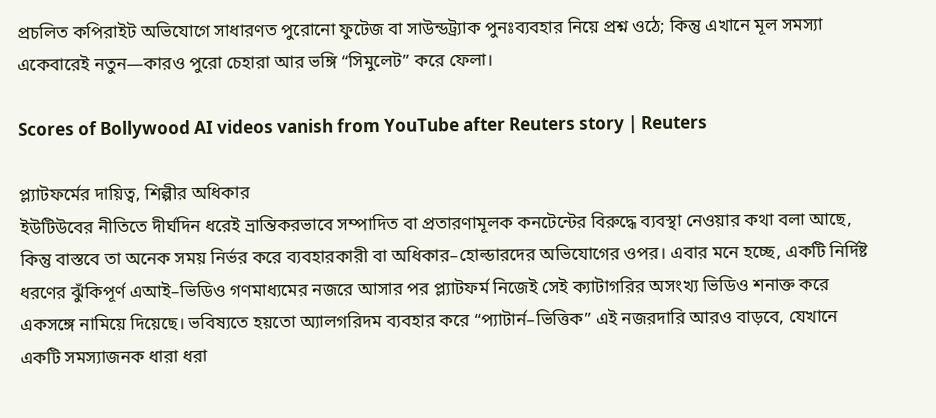প্রচলিত কপিরাইট অভিযোগে সাধারণত পুরোনো ফুটেজ বা সাউন্ডট্র্যাক পুনঃব্যবহার নিয়ে প্রশ্ন ওঠে; কিন্তু এখানে মূল সমস্যা একেবারেই নতুন—কারও পুরো চেহারা আর ভঙ্গি “সিমুলেট” করে ফেলা।

Scores of Bollywood AI videos vanish from YouTube after Reuters story | Reuters

প্ল্যাটফর্মের দায়িত্ব, শিল্পীর অধিকার
ইউটিউবের নীতিতে দীর্ঘদিন ধরেই ভ্রান্তিকরভাবে সম্পাদিত বা প্রতারণামূলক কনটেন্টের বিরুদ্ধে ব্যবস্থা নেওয়ার কথা বলা আছে, কিন্তু বাস্তবে তা অনেক সময় নির্ভর করে ব্যবহারকারী বা অধিকার–হোল্ডারদের অভিযোগের ওপর। এবার মনে হচ্ছে, একটি নির্দিষ্ট ধরণের ঝুঁকিপূর্ণ এআই–ভিডিও গণমাধ্যমের নজরে আসার পর প্ল্যাটফর্ম নিজেই সেই ক্যাটাগরির অসংখ্য ভিডিও শনাক্ত করে একসঙ্গে নামিয়ে দিয়েছে। ভবিষ্যতে হয়তো অ্যালগরিদম ব্যবহার করে “প্যাটার্ন–ভিত্তিক” এই নজরদারি আরও বাড়বে, যেখানে একটি সমস্যাজনক ধারা ধরা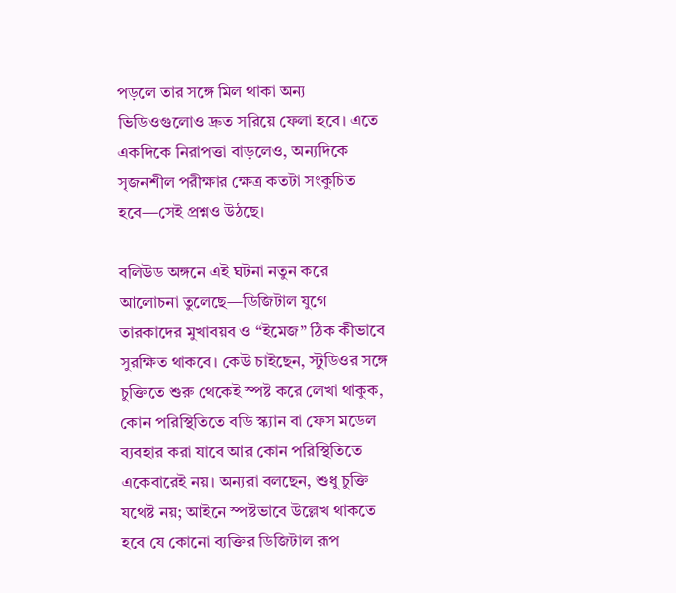পড়লে তার সঙ্গে মিল থাকা অন্য ভিডিওগুলোও দ্রুত সরিয়ে ফেলা হবে। এতে একদিকে নিরাপত্তা বাড়লেও, অন্যদিকে সৃজনশীল পরীক্ষার ক্ষেত্র কতটা সংকুচিত হবে—সেই প্রশ্নও উঠছে।

বলিউড অঙ্গনে এই ঘটনা নতুন করে আলোচনা তুলেছে—ডিজিটাল যুগে তারকাদের মুখাবয়ব ও “ইমেজ” ঠিক কীভাবে সুরক্ষিত থাকবে। কেউ চাইছেন, স্টুডিওর সঙ্গে চুক্তিতে শুরু থেকেই স্পষ্ট করে লেখা থাকুক, কোন পরিস্থিতিতে বডি স্ক্যান বা ফেস মডেল ব্যবহার করা যাবে আর কোন পরিস্থিতিতে একেবারেই নয়। অন্যরা বলছেন, শুধু চুক্তি যথেষ্ট নয়; আইনে স্পষ্টভাবে উল্লেখ থাকতে হবে যে কোনো ব্যক্তির ডিজিটাল রূপ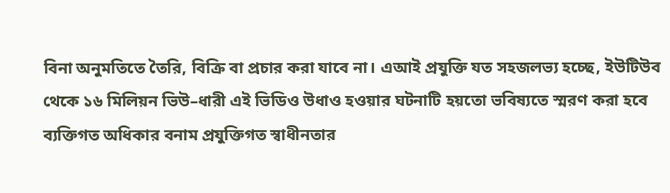বিনা অনুমতিতে তৈরি, বিক্রি বা প্রচার করা যাবে না। এআই প্রযুক্তি যত সহজলভ্য হচ্ছে, ইউটিউব থেকে ১৬ মিলিয়ন ভিউ–ধারী এই ভিডিও উধাও হওয়ার ঘটনাটি হয়তো ভবিষ্যতে স্মরণ করা হবে ব্যক্তিগত অধিকার বনাম প্রযুক্তিগত স্বাধীনতার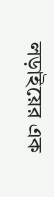লড়াইয়ের এক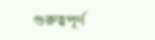গুরুত্বপূর্ণ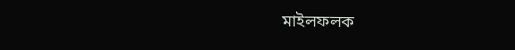মাইলফলক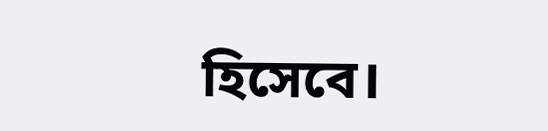হিসেবে।